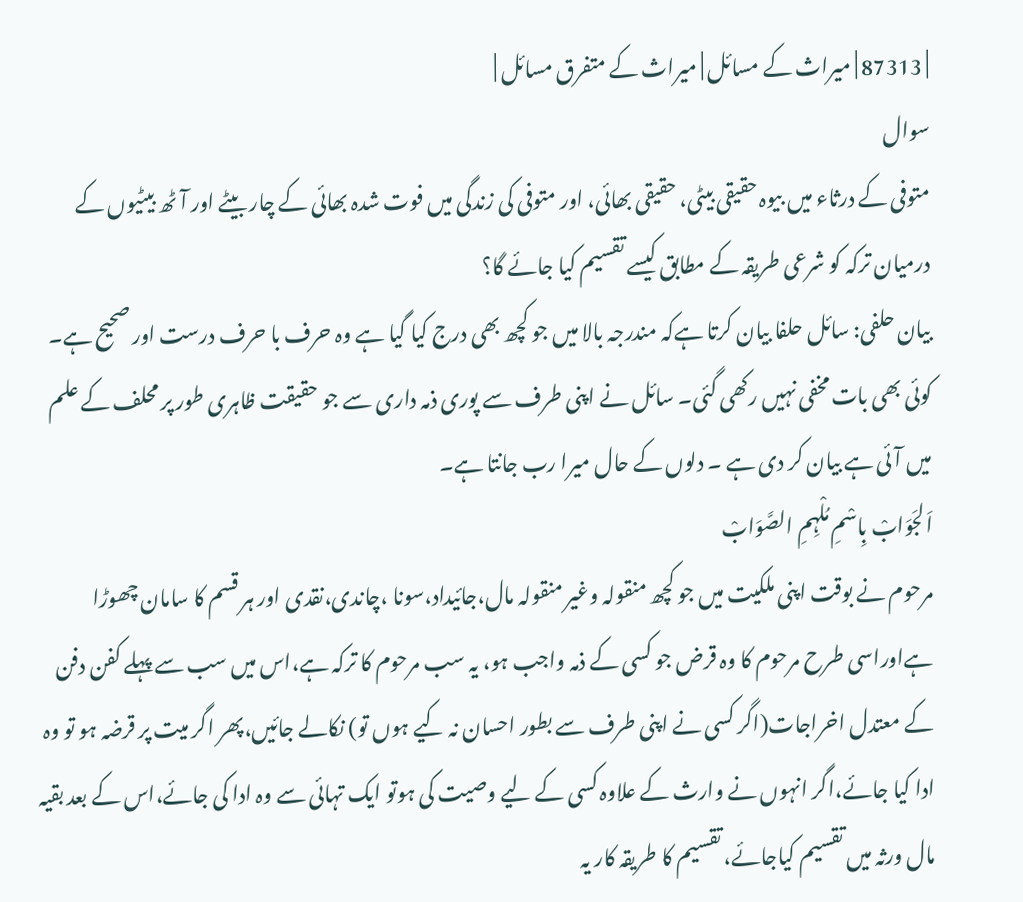| 87313 | میراث کے مسائل | میراث کے متفرق مسائل |
سوال
متوفی کے درثاء میں بیوہ حقیقی بیٹی، حقیقی بھائی، اور متوفی کی زندگی میں فوت شدہ بھائی کے چار بیٹے اور آٹھ بیٹیوں کے درمیان ترکہ کو شرعی طریقہ کے مطابق کیسے تقسیم کیا جائے گا؟
بیان حلفی: سائل حلفا بیان کرتا ہےکہ مندرجہ بالا میں جو کچھ بھی درج کیا گیا ہے وہ حرف با حرف درست اور صحیح ہے۔ کوئی بھی بات مخفی نہیں رکھی گئی۔ سائل نے اپنی طرف سے پوری ذمہ داری سے جو حقیقت ظاہری طور پر محلف کے علم میں آئی ہے بیان کر دی ہے ۔ دلوں کے حال میرا رب جانتا ہے۔
اَلجَوَابْ بِاسْمِ مُلْہِمِ الصَّوَابْ
مرحوم نے بوقت اپنی ملکیت میں جو کچھ منقولہ وغیر منقولہ مال،جائیداد،سونا ،چاندی،نقدی اور ہر قسم کا سامان چھوڑا ہےاوراسی طرح مرحوم کا وہ قرض جو کسی کے ذمہ واجب ہو، يہ سب مرحوم کا ترکہ ہے،اس میں سب سے پہلے کفن دفن کے معتدل اخراجات(اگر کسی نے اپنی طرف سے بطور احسان نہ کیے ہوں تو) نکالے جائیں،پھر اگر میت پر قرضہ ہو تو وہ ادا کیا جائے،اگر انہوں نے وارث کے علاوہ کسی کے لیے وصیت کی ہوتو ایک تہائی سے وہ ادا کی جائے،اس کے بعد بقیہ مال ورثہ میں تقسیم کیاجائے، تقسیم کا طریقہ کار یہ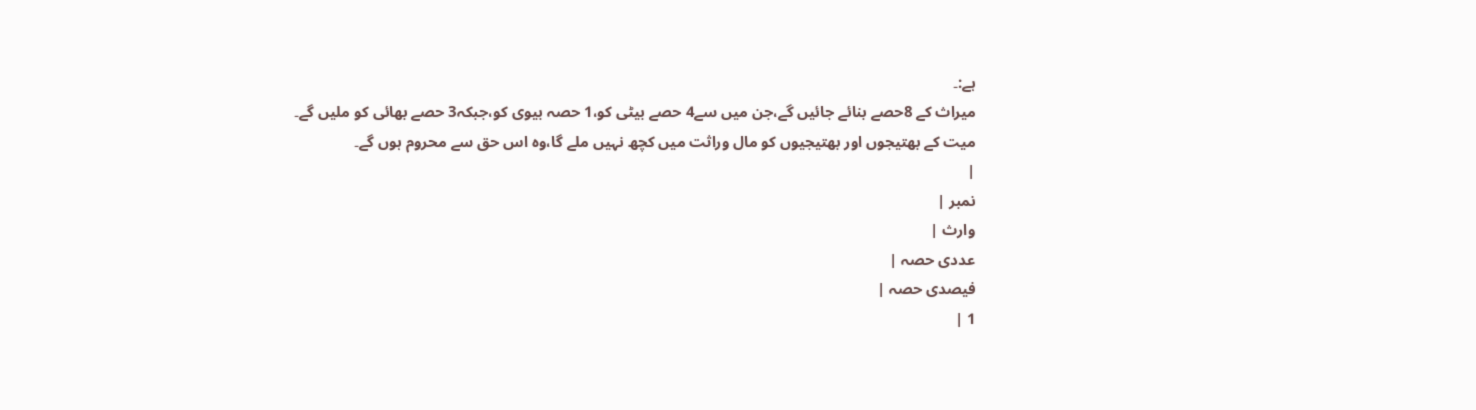ہے:۔
میراث کے 8حصے بنائے جائیں گے،جن میں سے4 حصے بیٹی کو،1 حصہ بیوی کو،جبکہ3 حصے بھائی کو ملیں گے۔
میت کے بھتیجوں اور بھتیجیوں کو مال وراثت میں کچھ نہیں ملے گا،وہ اس حق سے محروم ہوں گے۔
|
نمبر |
وارث |
عددی حصہ |
فیصدی حصہ |
1 |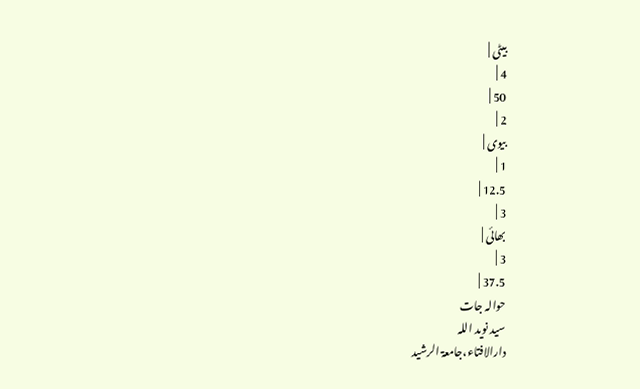بیٹی |
4 |
50 |
2 |
بیوی |
1 |
12.5 |
3 |
بھائی |
3 |
37.5 |
حوالہ جات
سید نوید اللہ
دارالافتاء،جامعۃ الرشید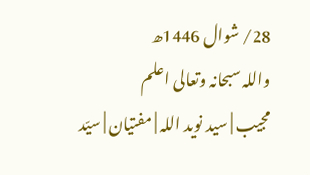28/ شوال 1446ھ
واللہ سبحانہ وتعالی اعلم
مجیب | سید نوید اللہ | مفتیان | سیّد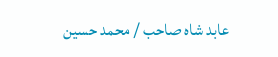عابد شاہ صاحب / محمد حسین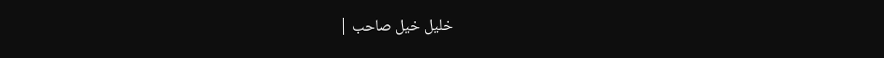خلیل خیل صاحب |